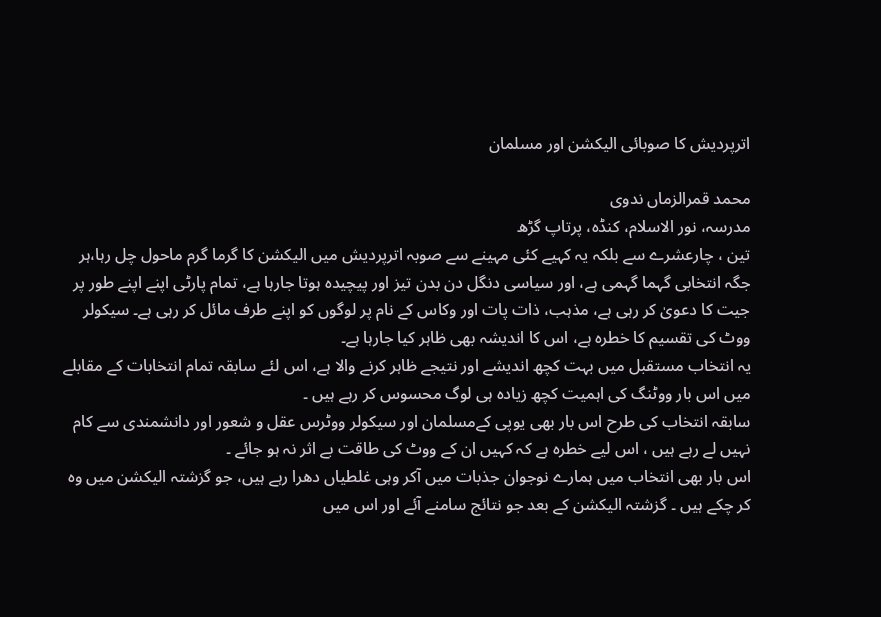اترپردیش کا صوبائی الیکشن اور مسلمان

محمد قمرالزماں ندوی
مدرسہ، نور الاسلام، کنڈہ، پرتاپ گڑھ
تین ، چارعشرے سے بلکہ یہ کہیے کئی مہینے سے صوبہ اترپردیش میں الیکشن کا گرما گرم ماحول چل رہا،ہر جگہ انتخابی گہما گہمی ہے، اور سیاسی دنگل دن بدن تیز اور پیچیدہ ہوتا جارہا ہے، تمام پارٹی اپنے اپنے طور پر جیت کا دعویٰ کر رہی ہے، مذہب، ذات پات اور وکاس کے نام پر لوگوں کو اپنے طرف مائل کر رہی ہے۔ سیکولر ووٹ کی تقسیم کا خطرہ ہے، اس کا اندیشہ بھی ظاہر کیا جارہا ہے۔
یہ انتخاب مستقبل میں بہت کچھ اندیشے اور نتیجے ظاہر کرنے والا ہے، اس لئے سابقہ تمام انتخابات کے مقابلے میں اس بار ووٹنگ کی اہمیت کچھ زیادہ ہی لوگ محسوس کر رہے ہیں ۔
سابقہ انتخاب کی طرح اس بار بھی یوپی کےمسلمان اور سیکولر ووٹرس عقل و شعور اور دانشمندی سے کام نہیں لے رہے ہیں ، اس لیے خطرہ ہے کہ کہیں ان کے ووٹ کی طاقت بے اثر نہ ہو جائے ۔
اس بار بھی انتخاب میں ہمارے نوجوان جذبات میں آکر وہی غلطیاں دھرا رہے ہیں، جو گزشتہ الیکشن میں وہ کر چکے ہیں ۔ گزشتہ الیکشن کے بعد جو نتائج سامنے آئے اور اس میں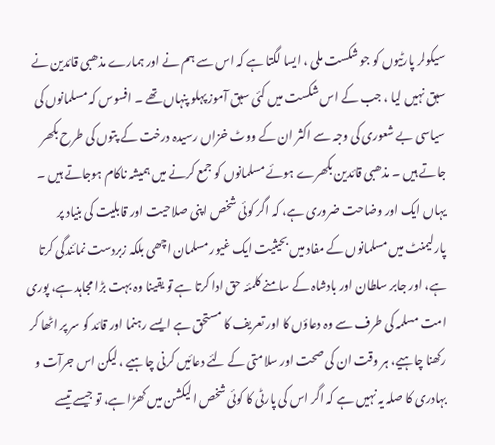سیکولر پارٹیوں کو جو شکست ملی ، ایسا لگتا ہے کہ اس سے ہم نے اور ہمارے مذھبی قائدین نے سبق نہیں لیا ، جب کے اس شکست میں کئی سبق آموز پہلو پنہاں تھے ۔ افسوس کہ مسلمانوں کی سیاسی بے شعوری کی وجہ سے اکثر ان کے ووٹ خزاں رسیدہ درخت کے پتوں کی طرح بکھر جاتے ہیں ۔ مذھبی قائدین بکھرے ہوئے مسلمانوں کو جمع کرنے میں ہمیشہ ناکام ہوجاتے ہیں ۔
یہاں ایک اور وضاحت ضروری ہے، کہ اگر کوئی شخص اپنی صلاحیت اور قابلیت کی بنیاد پر پارلیمنٹ میں مسلمانوں کے مفاد میں بحیثیت ایک غیور مسلمان اچھی بلکہ زبردست نمائندگی کرتا ہے، اور جابر سلطان اور بادشاہ کے سامنے کلمئہ حق ادا کرتا ہے تو یقینا وہ بہت بڑا مجاہد ہے، پوری امت مسلمہ کی طرف سے وہ دعاؤں کا اور تعریف کا مستحق ہے ایسے رہنما اور قائد کو سر پر اٹھا کر رکھنا چاہیے، ہر وقت ان کی صحت اور سلامتی کے لئے دعائیں کرنی چاہیے ، لیکن اس جرآت و بہادری کا صلہ یہ نہیں ہے کہ اگر اس کی پارٹی کا کوئی شخص الیکشن میں کھڑا ہے، تو جیسے تیسے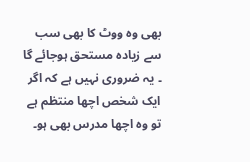بھی وہ ووٹ کا بھی سب سے زیادہ مستحق ہوجائے گا ۔ یہ ضروری نہیں ہے کہ اگر ایک شخص اچھا منتظم ہے تو وہ اچھا مدرس بھی ہو۔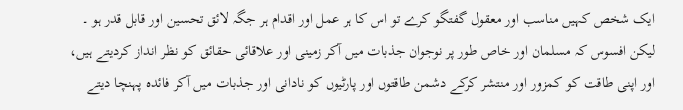ایک شخص کہیں مناسب اور معقول گفتگو کرے تو اس کا ہر عمل اور اقدام ہر جگہ لائق تحسین اور قابل قدر ہو ۔
لیکن افسوس کہ مسلمان اور خاص طور پر نوجوان جذبات میں آکر زمینی اور علاقائی حقائق کو نظر انداز کردیتے ہیں، اور اپنی طاقت کو کمزور اور منتشر کرکے دشمن طاقتوں اور پارٹیوں کو نادانی اور جذبات میں آکر فائدہ پہنچا دیتے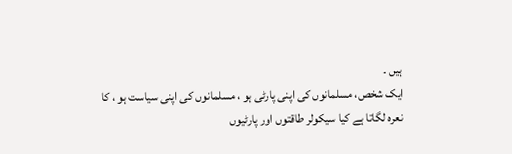ہیں ۔
ایک شخص، مسلمانوں کی اپنی پارٹی ہو ، مسلمانوں کی اپنی سیاست ہو ، کا نعرہ لگاتا ہے کیا سیکولر طاقتوں اور پارٹیوں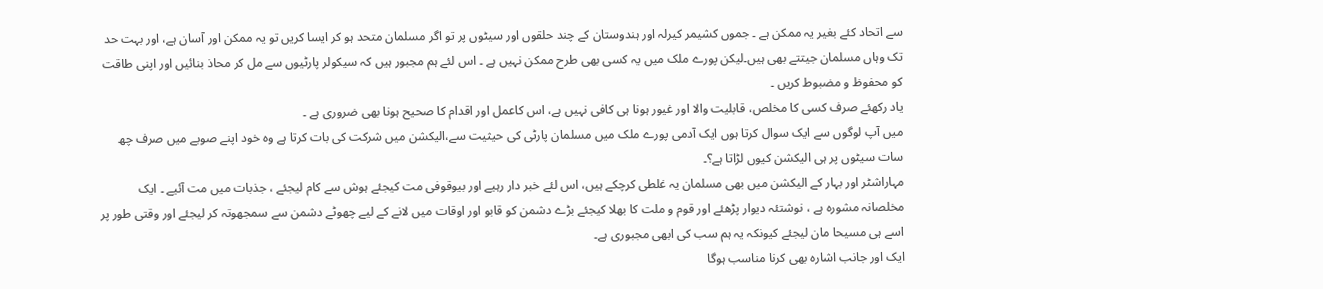سے اتحاد کئے بغیر یہ ممکن ہے ۔ جموں کشیمر کیرلہ اور ہندوستان کے چند حلقوں اور سیٹوں پر تو اگر مسلمان متحد ہو کر ایسا کریں تو یہ ممکن اور آسان ہے، اور بہت حد تک وہاں مسلمان جیتتے بھی ہیں۔لیکن پورے ملک میں یہ کسی بھی طرح ممکن نہیں ہے ۔ اس لئے ہم مجبور ہیں کہ سیکولر پارٹیوں سے مل کر محاذ بنائیں اور اپنی طاقت کو محفوظ و مضبوط کریں ۔
یاد رکھئے صرف کسی کا مخلص، قابلیت والا اور غیور ہونا ہی کافی نہیں ہے، اس کاعمل اور اقدام کا صحیح ہونا بھی ضروری ہے ۔
میں آپ لوگوں سے ایک سوال کرتا ہوں ایک آدمی پورے ملک میں مسلمان پارٹی کی حیثیت سے،الیکشن میں شرکت کی بات کرتا ہے وہ خود اپنے صوبے میں صرف چھ سات سیٹوں پر ہی الیکشن کیوں لڑاتا ہے؟۔
مہاراشٹر اور بہار کے الیکشن میں بھی مسلمان یہ غلطی کرچکے ہیں، اس لئے خبر دار رہیے اور بیوقوفی مت کیجئے ہوش سے کام لیجئے ، جذبات میں مت آئیے ۔ ایک مخلصانہ مشورہ ہے ، نوشتئہ دیوار پڑھئے اور قوم و ملت کا بھلا کیجئے بڑے دشمن کو قابو اور اوقات میں لانے کے لیے چھوٹے دشمن سے سمجھوتہ کر لیجئے اور وقتی طور پر اسے ہی مسیحا مان لیجئے کیونکہ یہ ہم سب کی ابھی مجبوری ہے۔
ایک اور جانب اشارہ بھی کرنا مناسب ہوگا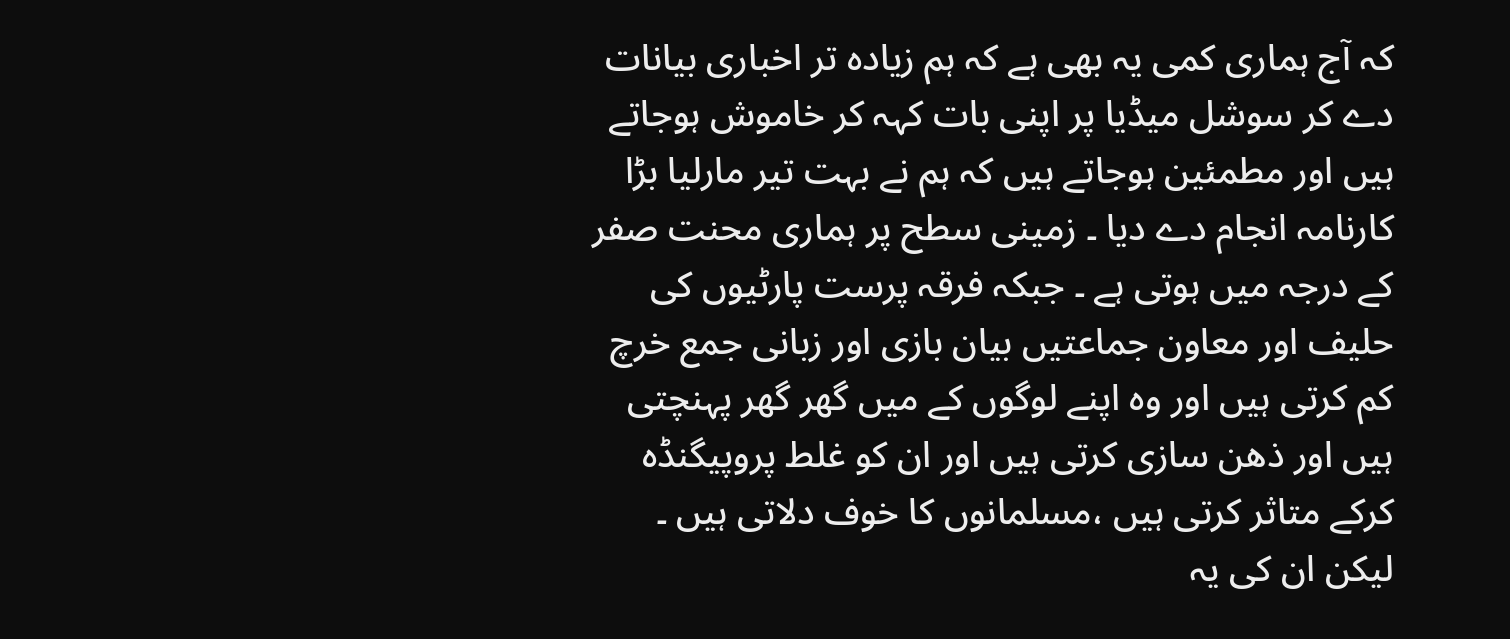کہ آج ہماری کمی یہ بھی ہے کہ ہم زیادہ تر اخباری بیانات دے کر سوشل میڈیا پر اپنی بات کہہ کر خاموش ہوجاتے ہیں اور مطمئین ہوجاتے ہیں کہ ہم نے بہت تیر مارلیا بڑا کارنامہ انجام دے دیا ۔ زمینی سطح پر ہماری محنت صفر کے درجہ میں ہوتی ہے ۔ جبکہ فرقہ پرست پارٹیوں کی حلیف اور معاون جماعتیں بیان بازی اور زبانی جمع خرچ کم کرتی ہیں اور وہ اپنے لوگوں کے میں گھر گھر پہنچتی ہیں اور ذھن سازی کرتی ہیں اور ان کو غلط پروپیگنڈہ کرکے متاثر کرتی ہیں ،مسلمانوں کا خوف دلاتی ہیں ۔ لیکن ان کی یہ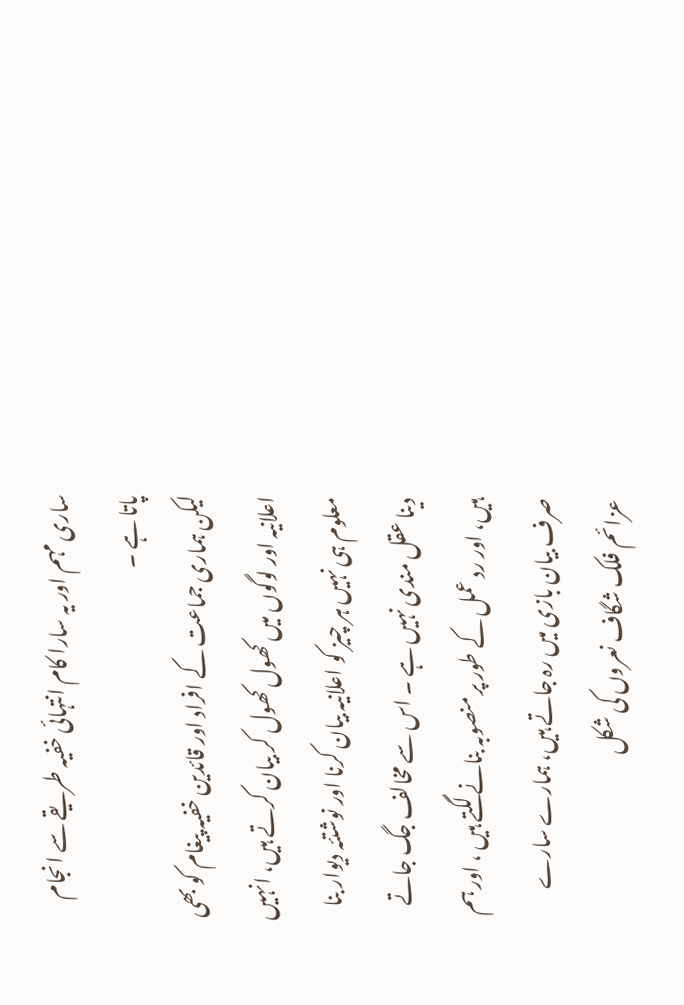ساری مہم اور یہ سارا کام انتہائی خفیہ طریقے سے انجام پاتا ہے ۔
لیکن ہماری جماعت کے افراد اور قائدین خفیہ پیغام کو بھی اعلانیہ اور لوگوں میں کھول کھول کر بیان کرتے ہیں، انہیں معلوم ہی نہیں ہر چیز کو اعلانیہ بیان کرنا اور نوشتئہ دیوار بنا دینا عقل مندی نہیں ہے ۔ اس سے مخالف جگ جاتے ہیں، اور رد عمل کے طور پر منصوبہ بنانے لگتے ہیں ، اور ہم صرف بیان بازی میں رہ جاتے ہیں، ہمارے سارے عزائم فلک شگاف نعروں کی شکل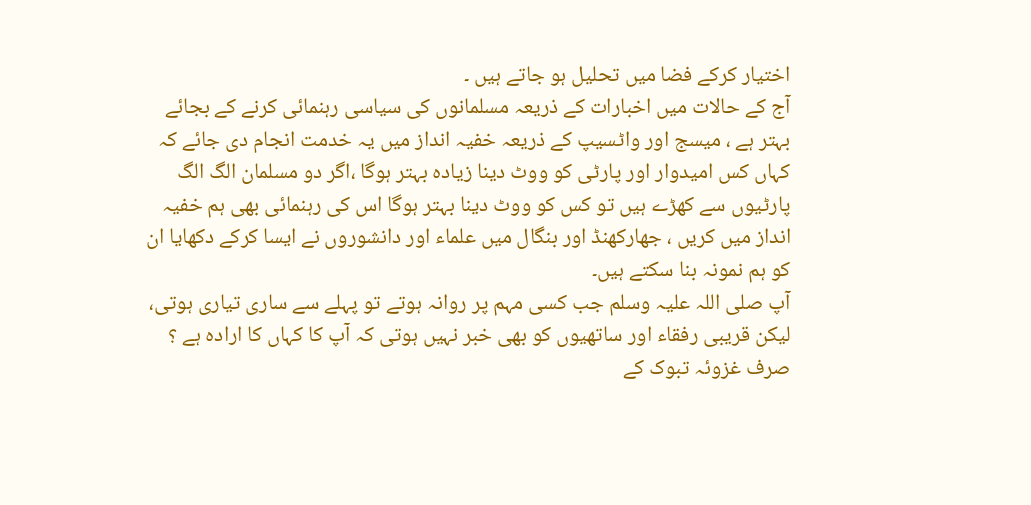اختیار کرکے فضا میں تحلیل ہو جاتے ہیں ۔
آج کے حالات میں اخبارات کے ذریعہ مسلمانوں کی سیاسی رہنمائی کرنے کے بجائے بہتر ہے ، میسج اور واٹسیپ کے ذریعہ خفیہ انداز میں یہ خدمت انجام دی جائے کہ کہاں کس امیدوار اور پارٹی کو ووٹ دینا زیادہ بہتر ہوگا ،اگر دو مسلمان الگ الگ پارٹیوں سے کھڑے ہیں تو کس کو ووٹ دینا بہتر ہوگا اس کی رہنمائی بھی ہم خفیہ انداز میں کریں ، جھارکھنڈ اور بنگال میں علماء اور دانشوروں نے ایسا کرکے دکھایا ان کو ہم نمونہ بنا سکتے ہیں۔
آپ صلی اللہ علیہ وسلم جب کسی مہم پر روانہ ہوتے تو پہلے سے ساری تیاری ہوتی، لیکن قریبی رفقاء اور ساتھیوں کو بھی خبر نہیں ہوتی کہ آپ کا کہاں کا ارادہ ہے ؟ صرف غزوئہ تبوک کے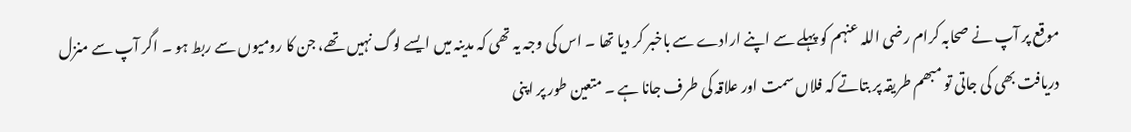موقع پر آپ نے صحابہ کرام رضی اللہ عنہم کو پہلے سے اپنے ارادے سے باخبر کر دیا تھا ۔ اس کی وجہ یہ تھی کہ مدینہ میں ایسے لوگ نہیں تھے، جن کا رومیوں سے ربط ہو ۔ اگر آپ سے منزل دریافت بھی کی جاتی تو مبھم طریقہ پر بتاتے کہ فلاں سمت اور علاقہ کی طرف جانا ہے ۔ متعین طور پر اپنی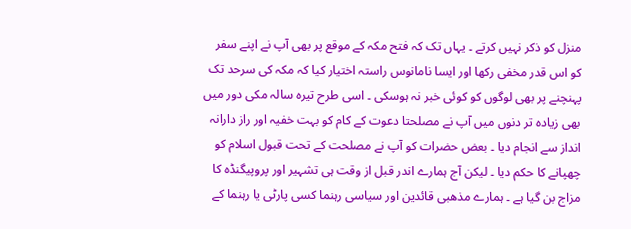منزل کو ذکر نہیں کرتے ۔ یہاں تک کہ فتح مکہ کے موقع پر بھی آپ نے اپنے سفر کو اس قدر مخفی رکھا اور ایسا نامانوس راستہ اختیار کیا کہ مکہ کی سرحد تک پہنچنے پر بھی لوگوں کو کوئی خبر نہ ہوسکی ۔ اسی طرح تیرہ سالہ مکی دور میں بھی زیادہ تر دنوں میں آپ نے مصلحتا دعوت کے کام کو بہت خفیہ اور راز دارانہ انداز سے انجام دیا ۔ بعض حضرات کو آپ نے مصلحت کے تحت قبول اسلام کو چھپانے کا حکم دیا ۔ لیکن آج ہمارے اندر قبل از وقت ہی تشہیر اور پروپیگنڈہ کا مزاج بن گیا ہے ۔ ہمارے مذھبی قائدین اور سیاسی رہنما کسی پارٹی یا رہنما کے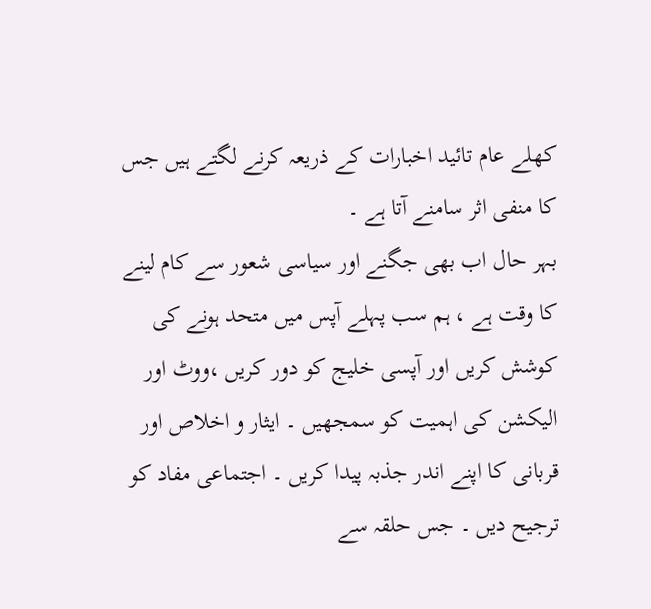کھلے عام تائید اخبارات کے ذریعہ کرنے لگتے ہیں جس کا منفی اثر سامنے آتا ہے ۔
بہر حال اب بھی جگنے اور سیاسی شعور سے کام لینے کا وقت ہے ، ہم سب پہلے آپس میں متحد ہونے کی کوشش کریں اور آپسی خلیج کو دور کریں ،ووٹ اور الیکشن کی اہمیت کو سمجھیں ۔ ایثار و اخلاص اور قربانی کا اپنے اندر جذبہ پیدا کریں ۔ اجتماعی مفاد کو ترجیح دیں ۔ جس حلقہ سے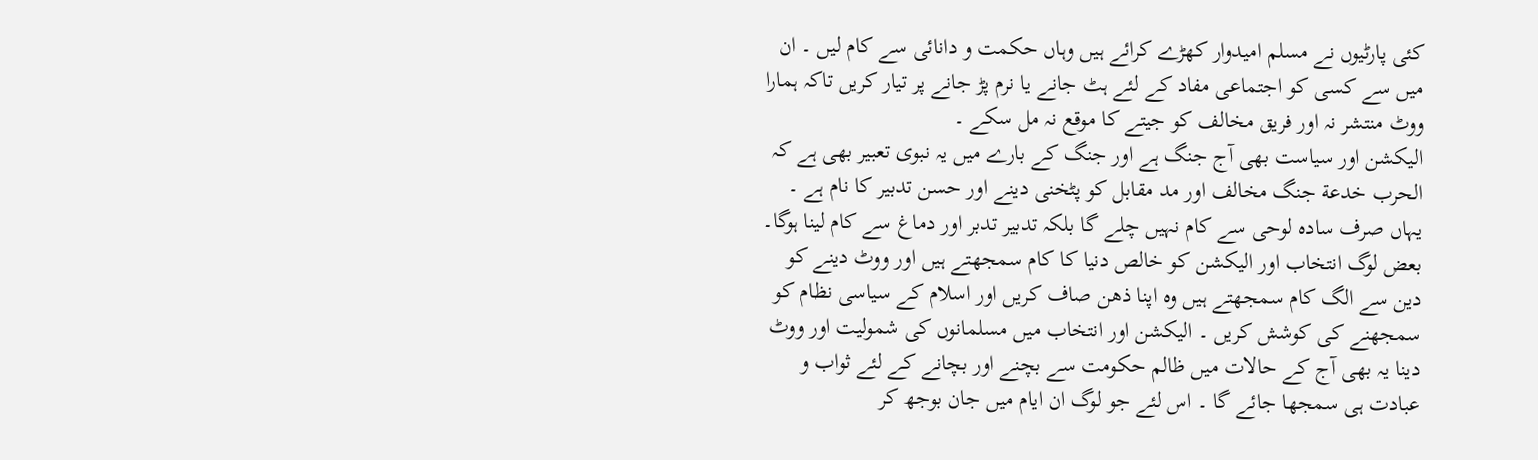کئی پارٹیوں نے مسلم امیدوار کھڑے کرائے ہیں وہاں حکمت و دانائی سے کام لیں ۔ ان میں سے کسی کو اجتماعی مفاد کے لئے ہٹ جانے یا نرم پڑ جانے پر تیار کریں تاکہ ہمارا ووٹ منتشر نہ اور فریق مخالف کو جیتے کا موقع نہ مل سکے ۔
الیکشن اور سیاست بھی آج جنگ ہے اور جنگ کے بارے میں یہ نبوی تعبیر بھی ہے کہ الحرب خدعة جنگ مخالف اور مد مقابل کو پٹخنی دینے اور حسن تدبیر کا نام ہے ۔ یہاں صرف سادہ لوحی سے کام نہیں چلے گا بلکہ تدبیر تدبر اور دماغ سے کام لینا ہوگا۔
بعض لوگ انتخاب اور الیکشن کو خالص دنیا کا کام سمجھتے ہیں اور ووٹ دینے کو دین سے الگ کام سمجھتے ہیں وہ اپنا ذھن صاف کریں اور اسلام کے سیاسی نظام کو سمجھنے کی کوشش کریں ۔ الیکشن اور انتخاب میں مسلمانوں کی شمولیت اور ووٹ دینا یہ بھی آج کے حالات میں ظالم حکومت سے بچنے اور بچانے کے لئے ثواب و عبادت ہی سمجھا جائے گا ۔ اس لئے جو لوگ ان ایام میں جان بوجھ کر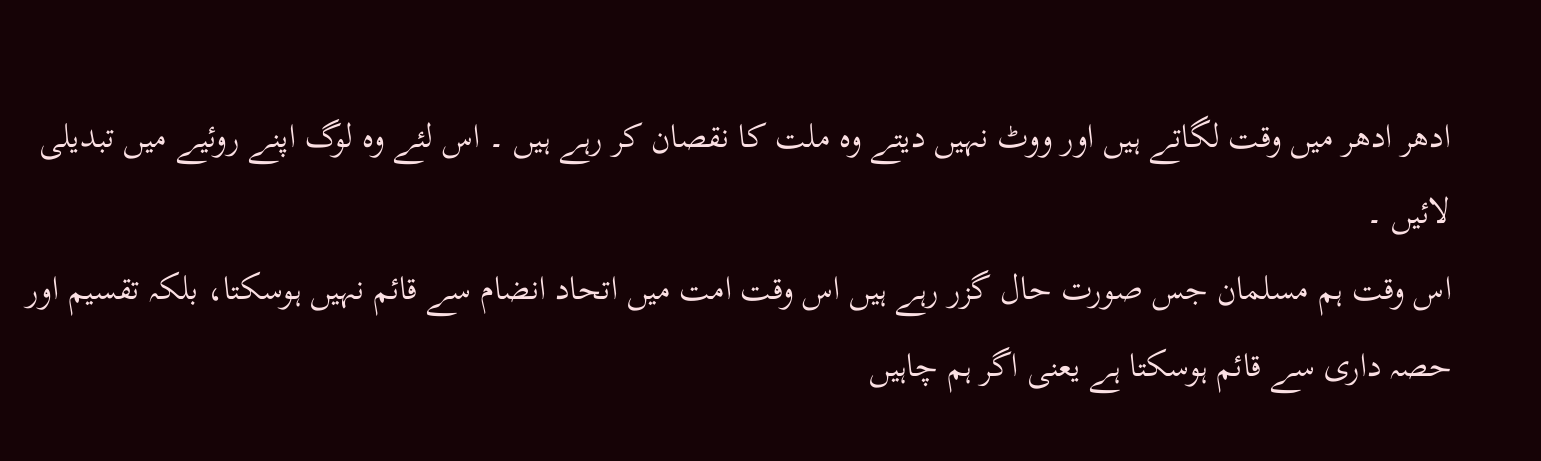ادھر ادھر میں وقت لگاتے ہیں اور ووٹ نہیں دیتے وہ ملت کا نقصان کر رہے ہیں ۔ اس لئے وہ لوگ اپنے روئیے میں تبدیلی لائیں ۔
اس وقت ہم مسلمان جس صورت حال گزر رہے ہیں اس وقت امت میں اتحاد انضام سے قائم نہیں ہوسکتا، بلکہ تقسیم اور حصہ داری سے قائم ہوسکتا ہے یعنی اگر ہم چاہیں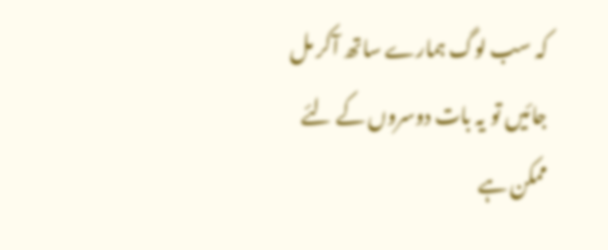کہ سب لوگ ہمارے ساتھ آکر مل جائیں تو یہ بات دوسروں کے لئے ممکن ہے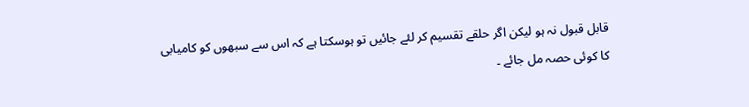قابل قبول نہ ہو لیکن اگر حلقے تقسیم کر لئے جائیں تو ہوسکتا ہے کہ اس سے سبھوں کو کامیابی کا کوئی حصہ مل جائے ۔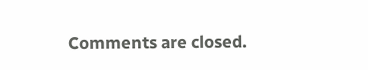Comments are closed.